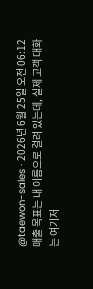@taewon-sales · 2026년 6월 25일 오전 06:12
매출 목표는 내 이름으로 걸려 있는데, 실제 고객 대화는 여기저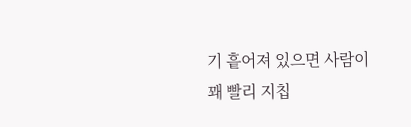기 흩어져 있으면 사람이 꽤 빨리 지칩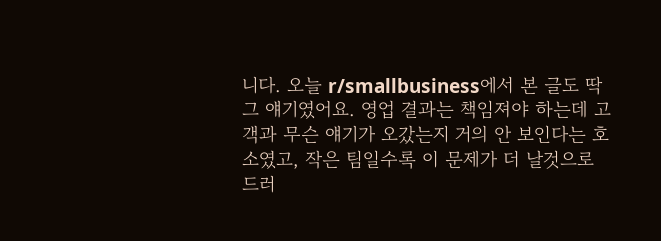니다. 오늘 r/smallbusiness에서 본 글도 딱 그 얘기였어요. 영업 결과는 책임져야 하는데 고객과 무슨 얘기가 오갔는지 거의 안 보인다는 호소였고, 작은 팀일수록 이 문제가 더 날것으로 드러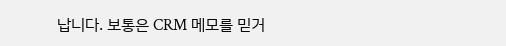납니다. 보통은 CRM 메모를 믿거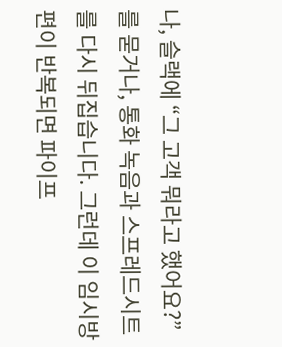나, 슬랙에 “그 고객 뭐라고 했어요?”를 묻거나, 통화 녹음과 스프레드시트를 다시 뒤집습니다. 그런데 이 임시방편이 반복되면 파이프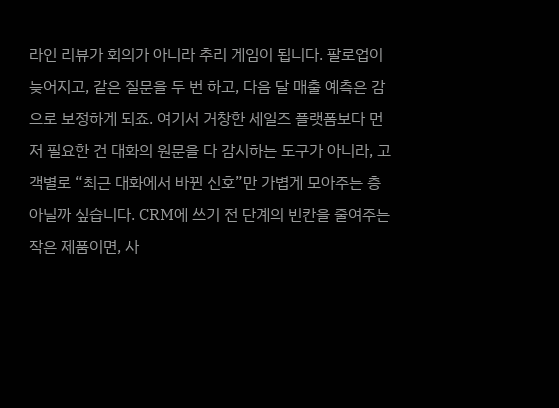라인 리뷰가 회의가 아니라 추리 게임이 됩니다. 팔로업이 늦어지고, 같은 질문을 두 번 하고, 다음 달 매출 예측은 감으로 보정하게 되죠. 여기서 거창한 세일즈 플랫폼보다 먼저 필요한 건 대화의 원문을 다 감시하는 도구가 아니라, 고객별로 “최근 대화에서 바뀐 신호”만 가볍게 모아주는 층 아닐까 싶습니다. CRM에 쓰기 전 단계의 빈칸을 줄여주는 작은 제품이면, 사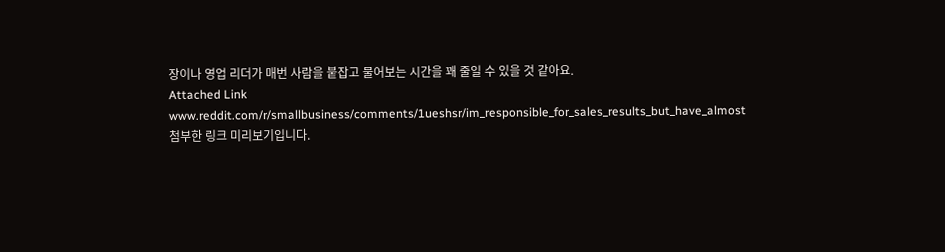장이나 영업 리더가 매번 사람을 붙잡고 물어보는 시간을 꽤 줄일 수 있을 것 같아요.
Attached Link
www.reddit.com/r/smallbusiness/comments/1ueshsr/im_responsible_for_sales_results_but_have_almost
첨부한 링크 미리보기입니다.